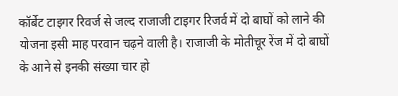कॉर्बेट टाइगर रिवर्ज से जल्द राजाजी टाइगर रिजर्व में दो बाघों को लाने की योजना इसी माह परवान चढ़ने वाली है। राजाजी के मोतीचूर रेंज में दो बाघों के आने से इनकी संख्या चार हो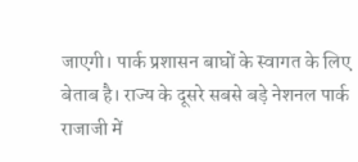जाएगी। पार्क प्रशासन बाघों के स्वागत के लिए बेताब है। राज्य के दूसरे सबसे बड़े नेशनल पार्क राजाजी में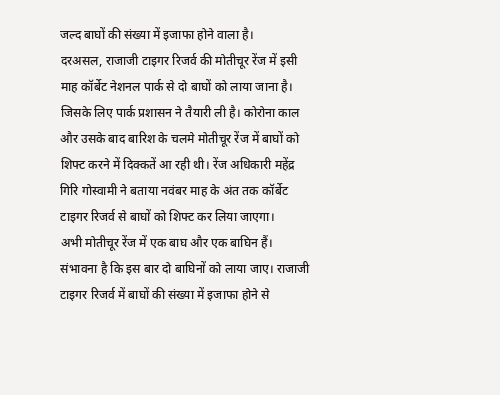जल्द बाघों की संख्या में इजाफा होने वाला है।
दरअसल, राजाजी टाइगर रिजर्व की मोतीचूर रेंज में इसी माह कॉर्बेट नेशनल पार्क से दो बाघों को लाया जाना है। जिसके लिए पार्क प्रशासन ने तैयारी ली है। कोरोना काल और उसके बाद बारिश के चलमे मोतीचूर रेंज में बाघों को शिफ्ट करने में दिक्कतें आ रही थी। रेंज अधिकारी महेंद्र गिरि गोस्वामी ने बताया नवंबर माह के अंत तक कॉर्बेट टाइगर रिजर्व से बाघों को शिफ्ट कर लिया जाएगा।
अभी मोतीचूर रेंज में एक बाघ और एक बाघिन हैं। संभावना है कि इस बार दो बाघिनों को लाया जाए। राजाजी टाइगर रिजर्व में बाघों की संख्या में इजाफा होने से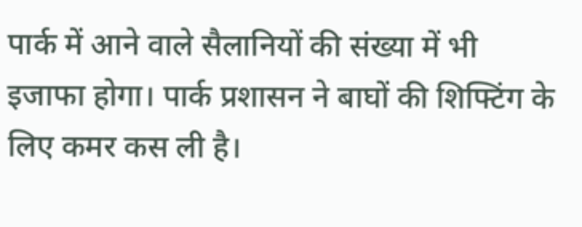पार्क में आने वाले सैलानियों की संख्या में भी इजाफा होगा। पार्क प्रशासन ने बाघों की शिफ्टिंग के लिए कमर कस ली है।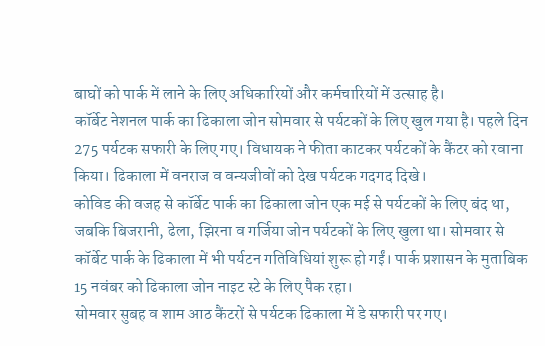बाघों को पार्क में लाने के लिए अधिकारियों और कर्मचारियों में उत्साह है।
कॉर्बेट नेशनल पार्क का ढिकाला जोन सोमवार से पर्यटकों के लिए खुल गया है। पहले दिन 275 पर्यटक सफारी के लिए गए। विधायक ने फीता काटकर पर्यटकों के कैंटर को रवाना किया। ढिकाला में वनराज व वन्यजीवों को देख पर्यटक गदगद दिखे।
कोविड की वजह से कॉर्बेट पार्क का ढिकाला जोन एक मई से पर्यटकों के लिए बंद था, जबकि बिजरानी, ढेला, झिरना व गर्जिया जोन पर्यटकों के लिए खुला था। सोमवार से कॉर्बेट पार्क के ढिकाला में भी पर्यटन गतिविधियां शुरू हो गईं। पार्क प्रशासन के मुताबिक 15 नवंबर को ढिकाला जोन नाइट स्टे के लिए पैक रहा।
सोमवार सुबह व शाम आठ कैंटरों से पर्यटक ढिकाला में डे सफारी पर गए।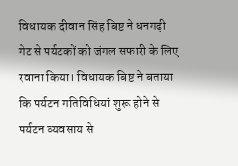विधायक दीवान सिंह बिष्ट ने धनगढ़ी गेट से पर्यटकों को जंगल सफारी के लिए रवाना किया। विधायक बिष्ट ने बताया कि पर्यटन गतिविधियां शुरू होने से पर्यटन व्यवसाय से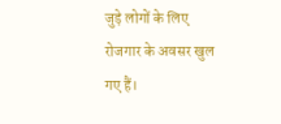जुड़े लोगों के लिए रोजगार के अवसर खुल गए हैं।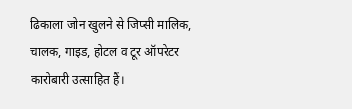ढिकाला जोन खुलने से जिप्सी मालिक, चालक, गाइड, होटल व टूर ऑपरेटर कारोबारी उत्साहित हैं।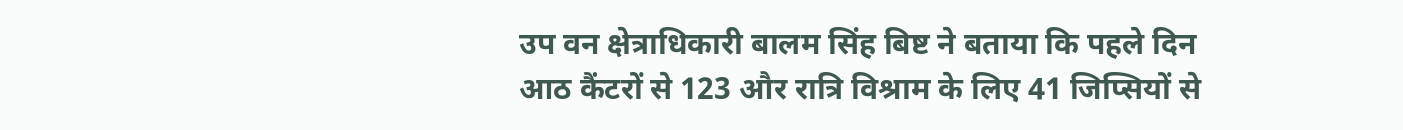उप वन क्षेत्राधिकारी बालम सिंह बिष्ट ने बताया कि पहले दिन आठ कैंटरों से 123 और रात्रि विश्राम के लिए 41 जिप्सियों से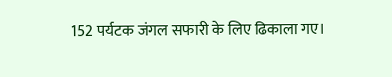152 पर्यटक जंगल सफारी के लिए ढिकाला गए।